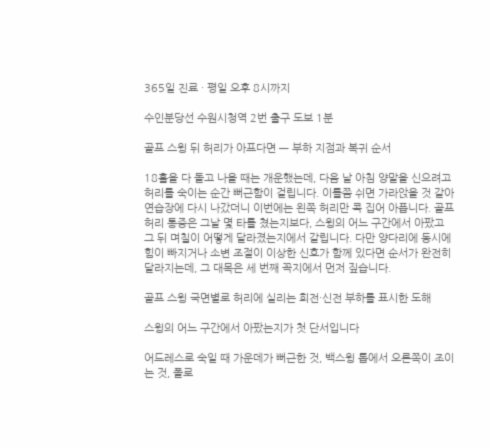365일 진료 · 평일 오후 8시까지

수인분당선 수원시청역 2번 출구 도보 1분

골프 스윙 뒤 허리가 아프다면 — 부하 지점과 복귀 순서

18홀을 다 돌고 나올 때는 개운했는데, 다음 날 아침 양말을 신으려고 허리를 숙이는 순간 뻐근함이 걸립니다. 이틀쯤 쉬면 가라앉을 것 같아 연습장에 다시 나갔더니 이번에는 왼쪽 허리만 콕 집어 아픕니다. 골프 허리 통증은 그날 몇 타를 쳤는지보다, 스윙의 어느 구간에서 아팠고 그 뒤 며칠이 어떻게 달라졌는지에서 갈립니다. 다만 양다리에 동시에 힘이 빠지거나 소변 조절이 이상한 신호가 함께 있다면 순서가 완전히 달라지는데, 그 대목은 세 번째 꼭지에서 먼저 짚습니다.

골프 스윙 국면별로 허리에 실리는 회전·신전 부하를 표시한 도해

스윙의 어느 구간에서 아팠는지가 첫 단서입니다

어드레스로 숙일 때 가운데가 뻐근한 것, 백스윙 톱에서 오른쪽이 조이는 것, 폴로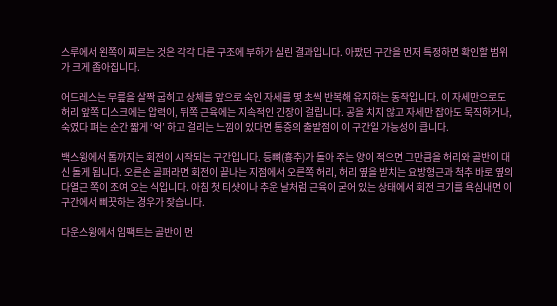스루에서 왼쪽이 찌르는 것은 각각 다른 구조에 부하가 실린 결과입니다. 아팠던 구간을 먼저 특정하면 확인할 범위가 크게 좁아집니다.

어드레스는 무릎을 살짝 굽히고 상체를 앞으로 숙인 자세를 몇 초씩 반복해 유지하는 동작입니다. 이 자세만으로도 허리 앞쪽 디스크에는 압력이, 뒤쪽 근육에는 지속적인 긴장이 걸립니다. 공을 치지 않고 자세만 잡아도 묵직하거나, 숙였다 펴는 순간 짧게 ‘억’ 하고 걸리는 느낌이 있다면 통증의 출발점이 이 구간일 가능성이 큽니다.

백스윙에서 톱까지는 회전이 시작되는 구간입니다. 등뼈(흉추)가 돌아 주는 양이 적으면 그만큼을 허리와 골반이 대신 돌게 됩니다. 오른손 골퍼라면 회전이 끝나는 지점에서 오른쪽 허리, 허리 옆을 받치는 요방형근과 척추 바로 옆의 다열근 쪽이 조여 오는 식입니다. 아침 첫 티샷이나 추운 날처럼 근육이 굳어 있는 상태에서 회전 크기를 욕심내면 이 구간에서 삐끗하는 경우가 잦습니다.

다운스윙에서 임팩트는 골반이 먼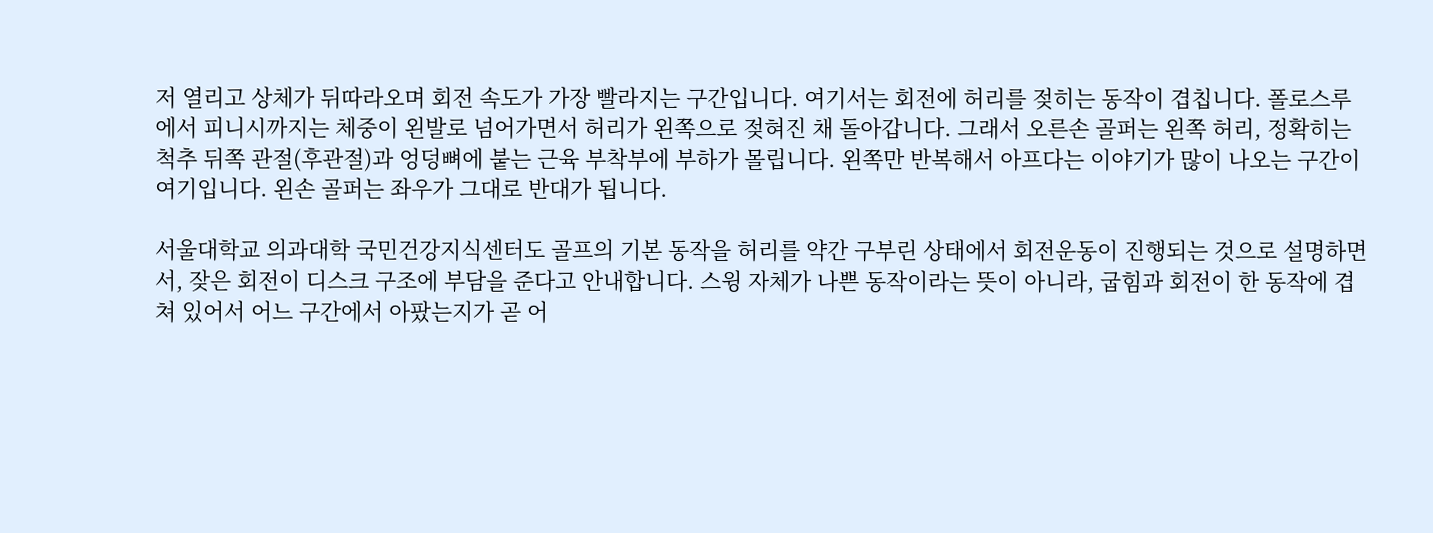저 열리고 상체가 뒤따라오며 회전 속도가 가장 빨라지는 구간입니다. 여기서는 회전에 허리를 젖히는 동작이 겹칩니다. 폴로스루에서 피니시까지는 체중이 왼발로 넘어가면서 허리가 왼쪽으로 젖혀진 채 돌아갑니다. 그래서 오른손 골퍼는 왼쪽 허리, 정확히는 척추 뒤쪽 관절(후관절)과 엉덩뼈에 붙는 근육 부착부에 부하가 몰립니다. 왼쪽만 반복해서 아프다는 이야기가 많이 나오는 구간이 여기입니다. 왼손 골퍼는 좌우가 그대로 반대가 됩니다.

서울대학교 의과대학 국민건강지식센터도 골프의 기본 동작을 허리를 약간 구부린 상태에서 회전운동이 진행되는 것으로 설명하면서, 잦은 회전이 디스크 구조에 부담을 준다고 안내합니다. 스윙 자체가 나쁜 동작이라는 뜻이 아니라, 굽힘과 회전이 한 동작에 겹쳐 있어서 어느 구간에서 아팠는지가 곧 어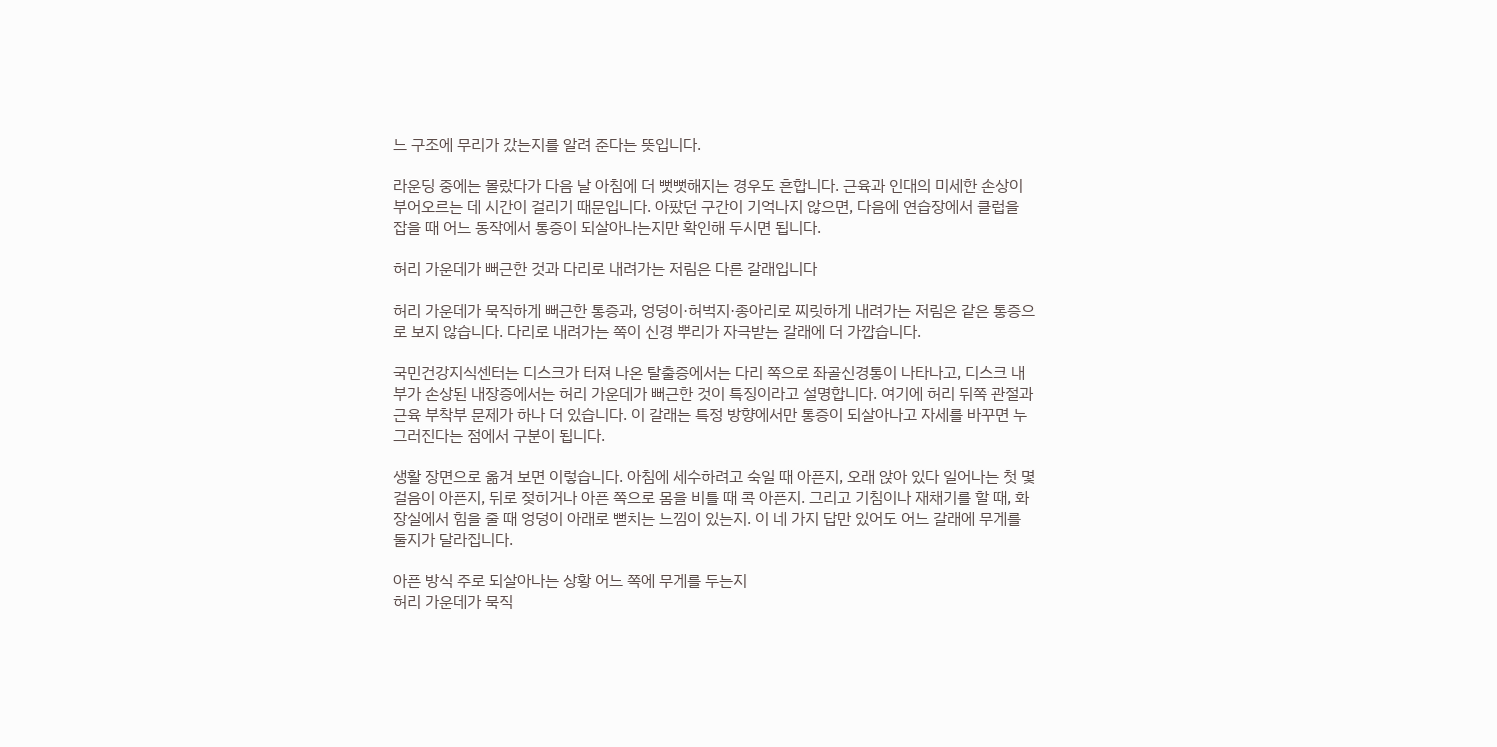느 구조에 무리가 갔는지를 알려 준다는 뜻입니다.

라운딩 중에는 몰랐다가 다음 날 아침에 더 뻣뻣해지는 경우도 흔합니다. 근육과 인대의 미세한 손상이 부어오르는 데 시간이 걸리기 때문입니다. 아팠던 구간이 기억나지 않으면, 다음에 연습장에서 클럽을 잡을 때 어느 동작에서 통증이 되살아나는지만 확인해 두시면 됩니다.

허리 가운데가 뻐근한 것과 다리로 내려가는 저림은 다른 갈래입니다

허리 가운데가 묵직하게 뻐근한 통증과, 엉덩이·허벅지·종아리로 찌릿하게 내려가는 저림은 같은 통증으로 보지 않습니다. 다리로 내려가는 쪽이 신경 뿌리가 자극받는 갈래에 더 가깝습니다.

국민건강지식센터는 디스크가 터져 나온 탈출증에서는 다리 쪽으로 좌골신경통이 나타나고, 디스크 내부가 손상된 내장증에서는 허리 가운데가 뻐근한 것이 특징이라고 설명합니다. 여기에 허리 뒤쪽 관절과 근육 부착부 문제가 하나 더 있습니다. 이 갈래는 특정 방향에서만 통증이 되살아나고 자세를 바꾸면 누그러진다는 점에서 구분이 됩니다.

생활 장면으로 옮겨 보면 이렇습니다. 아침에 세수하려고 숙일 때 아픈지, 오래 앉아 있다 일어나는 첫 몇 걸음이 아픈지, 뒤로 젖히거나 아픈 쪽으로 몸을 비틀 때 콕 아픈지. 그리고 기침이나 재채기를 할 때, 화장실에서 힘을 줄 때 엉덩이 아래로 뻗치는 느낌이 있는지. 이 네 가지 답만 있어도 어느 갈래에 무게를 둘지가 달라집니다.

아픈 방식 주로 되살아나는 상황 어느 쪽에 무게를 두는지
허리 가운데가 묵직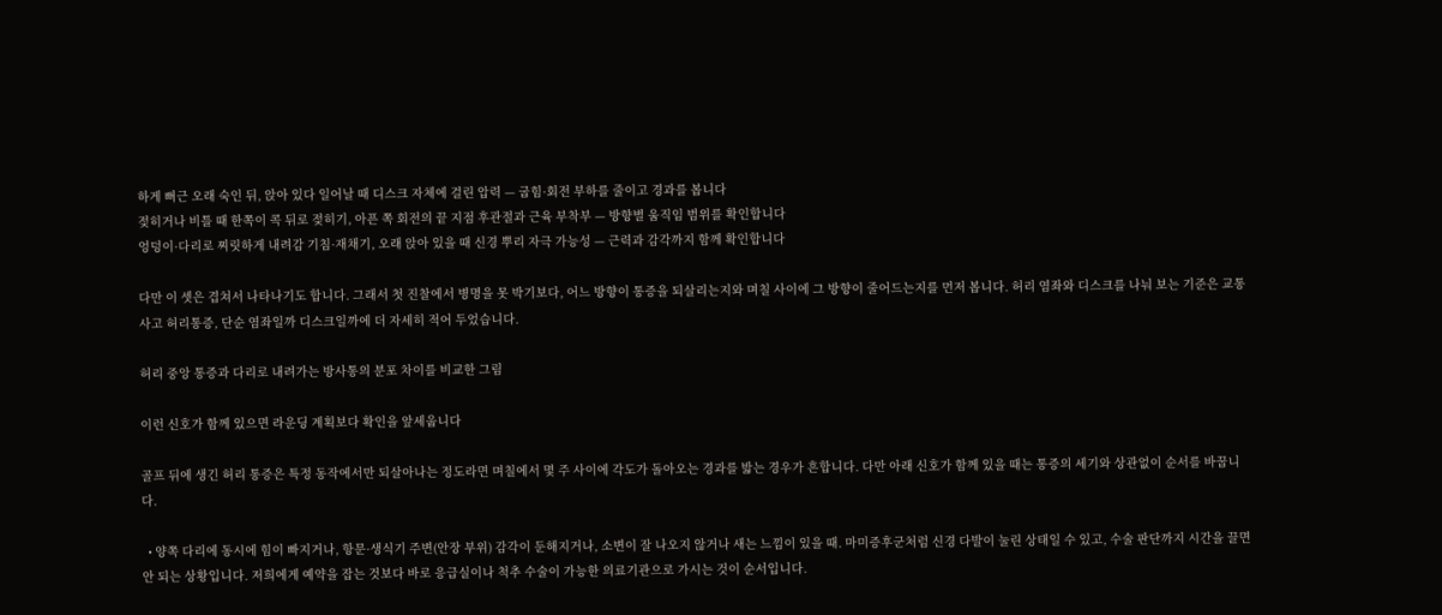하게 뻐근 오래 숙인 뒤, 앉아 있다 일어날 때 디스크 자체에 걸린 압력 — 굽힘·회전 부하를 줄이고 경과를 봅니다
젖히거나 비틀 때 한쪽이 콕 뒤로 젖히기, 아픈 쪽 회전의 끝 지점 후관절과 근육 부착부 — 방향별 움직임 범위를 확인합니다
엉덩이·다리로 찌릿하게 내려감 기침·재채기, 오래 앉아 있을 때 신경 뿌리 자극 가능성 — 근력과 감각까지 함께 확인합니다

다만 이 셋은 겹쳐서 나타나기도 합니다. 그래서 첫 진찰에서 병명을 못 박기보다, 어느 방향이 통증을 되살리는지와 며칠 사이에 그 방향이 줄어드는지를 먼저 봅니다. 허리 염좌와 디스크를 나눠 보는 기준은 교통사고 허리통증, 단순 염좌일까 디스크일까에 더 자세히 적어 두었습니다.

허리 중앙 통증과 다리로 내려가는 방사통의 분포 차이를 비교한 그림

이런 신호가 함께 있으면 라운딩 계획보다 확인을 앞세웁니다

골프 뒤에 생긴 허리 통증은 특정 동작에서만 되살아나는 정도라면 며칠에서 몇 주 사이에 각도가 돌아오는 경과를 밟는 경우가 흔합니다. 다만 아래 신호가 함께 있을 때는 통증의 세기와 상관없이 순서를 바꿉니다.

  • 양쪽 다리에 동시에 힘이 빠지거나, 항문·생식기 주변(안장 부위) 감각이 둔해지거나, 소변이 잘 나오지 않거나 새는 느낌이 있을 때. 마미증후군처럼 신경 다발이 눌린 상태일 수 있고, 수술 판단까지 시간을 끌면 안 되는 상황입니다. 저희에게 예약을 잡는 것보다 바로 응급실이나 척추 수술이 가능한 의료기관으로 가시는 것이 순서입니다.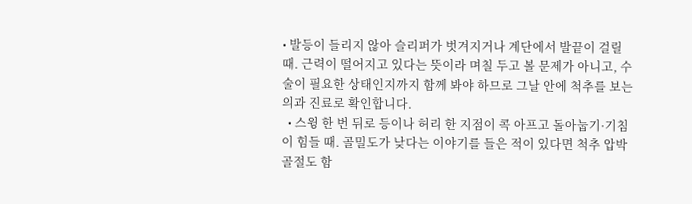• 발등이 들리지 않아 슬리퍼가 벗겨지거나 계단에서 발끝이 걸릴 때. 근력이 떨어지고 있다는 뜻이라 며칠 두고 볼 문제가 아니고, 수술이 필요한 상태인지까지 함께 봐야 하므로 그날 안에 척추를 보는 의과 진료로 확인합니다.
  • 스윙 한 번 뒤로 등이나 허리 한 지점이 콕 아프고 돌아눕기·기침이 힘들 때. 골밀도가 낮다는 이야기를 들은 적이 있다면 척추 압박골절도 함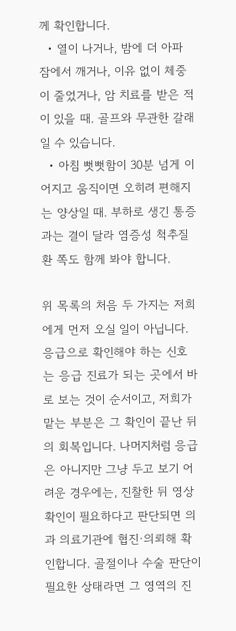께 확인합니다.
  • 열이 나거나, 밤에 더 아파 잠에서 깨거나, 이유 없이 체중이 줄었거나, 암 치료를 받은 적이 있을 때. 골프와 무관한 갈래일 수 있습니다.
  • 아침 뻣뻣함이 30분 넘게 이어지고 움직이면 오히려 편해지는 양상일 때. 부하로 생긴 통증과는 결이 달라 염증성 척추질환 쪽도 함께 봐야 합니다.

위 목록의 처음 두 가지는 저희에게 먼저 오실 일이 아닙니다. 응급으로 확인해야 하는 신호는 응급 진료가 되는 곳에서 바로 보는 것이 순서이고, 저희가 맡는 부분은 그 확인이 끝난 뒤의 회복입니다. 나머지처럼 응급은 아니지만 그냥 두고 보기 어려운 경우에는, 진찰한 뒤 영상 확인이 필요하다고 판단되면 의과 의료기관에 협진·의뢰해 확인합니다. 골절이나 수술 판단이 필요한 상태라면 그 영역의 진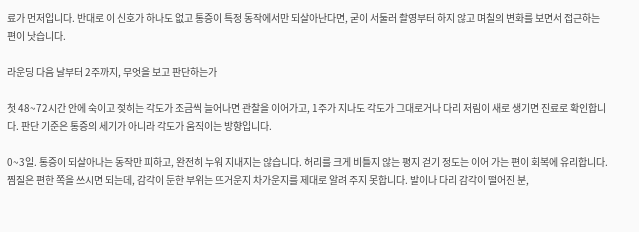료가 먼저입니다. 반대로 이 신호가 하나도 없고 통증이 특정 동작에서만 되살아난다면, 굳이 서둘러 촬영부터 하지 않고 며칠의 변화를 보면서 접근하는 편이 낫습니다.

라운딩 다음 날부터 2주까지, 무엇을 보고 판단하는가

첫 48~72시간 안에 숙이고 젖히는 각도가 조금씩 늘어나면 관찰을 이어가고, 1주가 지나도 각도가 그대로거나 다리 저림이 새로 생기면 진료로 확인합니다. 판단 기준은 통증의 세기가 아니라 각도가 움직이는 방향입니다.

0~3일. 통증이 되살아나는 동작만 피하고, 완전히 누워 지내지는 않습니다. 허리를 크게 비틀지 않는 평지 걷기 정도는 이어 가는 편이 회복에 유리합니다. 찜질은 편한 쪽을 쓰시면 되는데, 감각이 둔한 부위는 뜨거운지 차가운지를 제대로 알려 주지 못합니다. 발이나 다리 감각이 떨어진 분,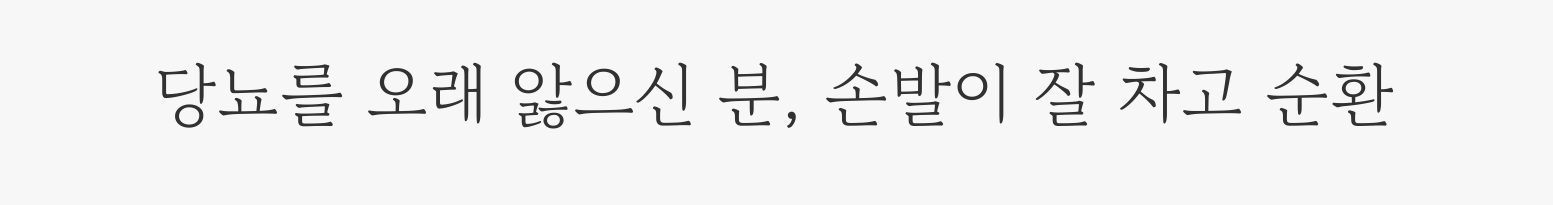당뇨를 오래 앓으신 분, 손발이 잘 차고 순환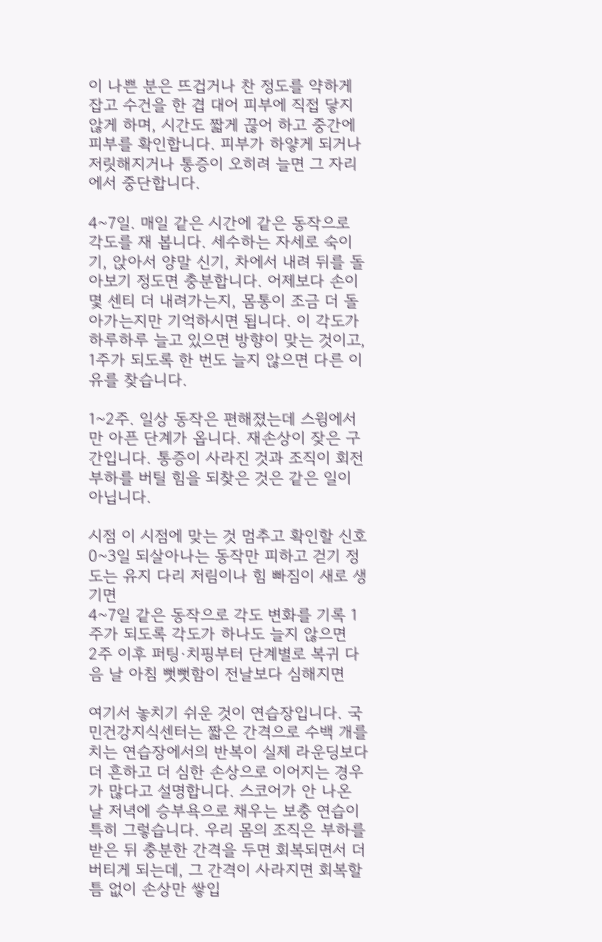이 나쁜 분은 뜨겁거나 찬 정도를 약하게 잡고 수건을 한 겹 대어 피부에 직접 닿지 않게 하며, 시간도 짧게 끊어 하고 중간에 피부를 확인합니다. 피부가 하얗게 되거나 저릿해지거나 통증이 오히려 늘면 그 자리에서 중단합니다.

4~7일. 매일 같은 시간에 같은 동작으로 각도를 재 봅니다. 세수하는 자세로 숙이기, 앉아서 양말 신기, 차에서 내려 뒤를 돌아보기 정도면 충분합니다. 어제보다 손이 몇 센티 더 내려가는지, 몸통이 조금 더 돌아가는지만 기억하시면 됩니다. 이 각도가 하루하루 늘고 있으면 방향이 맞는 것이고, 1주가 되도록 한 번도 늘지 않으면 다른 이유를 찾습니다.

1~2주. 일상 동작은 편해졌는데 스윙에서만 아픈 단계가 옵니다. 재손상이 잦은 구간입니다. 통증이 사라진 것과 조직이 회전 부하를 버틸 힘을 되찾은 것은 같은 일이 아닙니다.

시점 이 시점에 맞는 것 멈추고 확인할 신호
0~3일 되살아나는 동작만 피하고 걷기 정도는 유지 다리 저림이나 힘 빠짐이 새로 생기면
4~7일 같은 동작으로 각도 변화를 기록 1주가 되도록 각도가 하나도 늘지 않으면
2주 이후 퍼팅·치핑부터 단계별로 복귀 다음 날 아침 뻣뻣함이 전날보다 심해지면

여기서 놓치기 쉬운 것이 연습장입니다. 국민건강지식센터는 짧은 간격으로 수백 개를 치는 연습장에서의 반복이 실제 라운딩보다 더 흔하고 더 심한 손상으로 이어지는 경우가 많다고 설명합니다. 스코어가 안 나온 날 저녁에 승부욕으로 채우는 보충 연습이 특히 그렇습니다. 우리 몸의 조직은 부하를 받은 뒤 충분한 간격을 두면 회복되면서 더 버티게 되는데, 그 간격이 사라지면 회복할 틈 없이 손상만 쌓입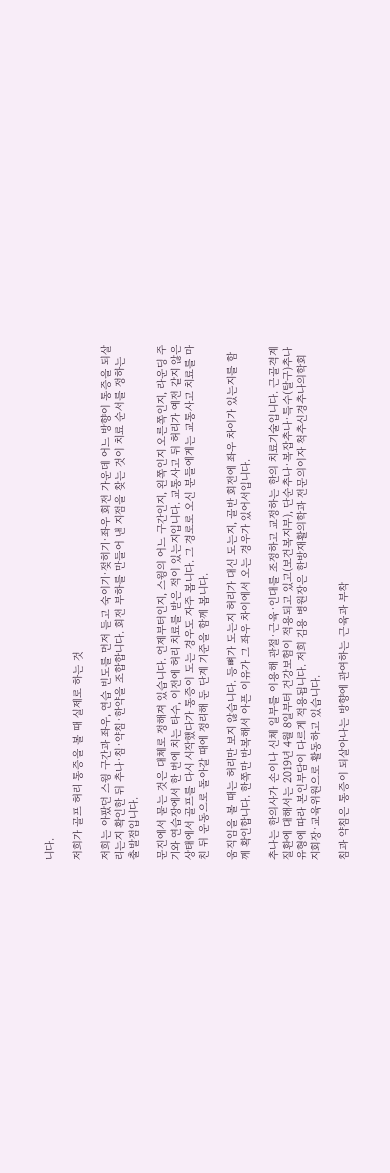니다.

저희가 골프 허리 통증을 볼 때 실제로 하는 것

저희는 아팠던 스윙 구간과 좌우, 연습 빈도를 먼저 듣고 숙이기·젖히기·좌우 회전 가운데 어느 방향이 통증을 되살리는지 확인한 뒤 추나·침·약침·한약을 조합합니다. 회전 부하를 만들어 낸 지점을 찾는 것이 치료 순서를 정하는 출발점입니다.

문진에서 묻는 것은 대체로 정해져 있습니다. 언제부터인지, 스윙의 어느 구간인지, 왼쪽인지 오른쪽인지, 라운딩 주기와 연습장에서 한 번에 치는 타수, 이전에 허리 치료를 받은 적이 있는지입니다. 교통사고 뒤 허리가 예전 같지 않은 상태에서 골프를 다시 시작했다가 통증이 도는 경우도 자주 봅니다. 그 경로로 오신 분들에게는 교통사고 치료를 마친 뒤 운동으로 돌아갈 때에 정리해 둔 단계 기준을 함께 봅니다.

움직임을 볼 때는 허리만 보지 않습니다. 등뼈가 도는지 허리가 대신 도는지, 골반 회전에 좌우 차이가 있는지를 함께 확인합니다. 한쪽만 반복해서 아픈 이유가 그 좌우 차이에서 오는 경우가 있어서입니다.

추나는 한의사가 손이나 신체 일부를 이용해 관절·근육·인대를 조정하고 교정하는 한의 치료기술입니다. 근골격계 질환에 대해서는 2019년 4월 8일부터 건강보험이 적용되고 있고(보건복지부), 단순추나·복잡추나·특수(탈구)추나 유형에 따라 본인부담이 다르게 적용됩니다. 저희 김용 병원장은 한방재활의학과 전문의이자 척추신경추나의학회 지회장·교육위원으로 활동하고 있습니다.

침과 약침은 통증이 되살아나는 방향에 관여하는 근육과 부착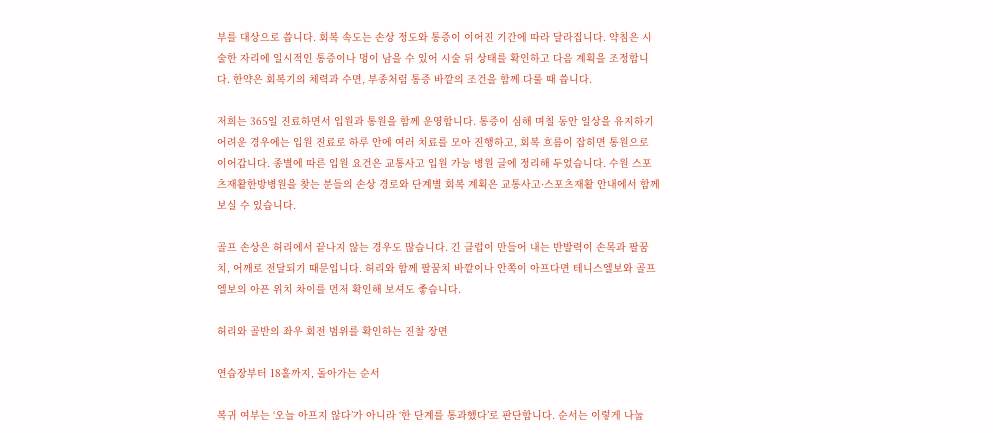부를 대상으로 씁니다. 회복 속도는 손상 정도와 통증이 이어진 기간에 따라 달라집니다. 약침은 시술한 자리에 일시적인 통증이나 멍이 남을 수 있어 시술 뒤 상태를 확인하고 다음 계획을 조정합니다. 한약은 회복기의 체력과 수면, 부종처럼 통증 바깥의 조건을 함께 다룰 때 씁니다.

저희는 365일 진료하면서 입원과 통원을 함께 운영합니다. 통증이 심해 며칠 동안 일상을 유지하기 어려운 경우에는 입원 진료로 하루 안에 여러 치료를 모아 진행하고, 회복 흐름이 잡히면 통원으로 이어갑니다. 종별에 따른 입원 요건은 교통사고 입원 가능 병원 글에 정리해 두었습니다. 수원 스포츠재활한방병원을 찾는 분들의 손상 경로와 단계별 회복 계획은 교통사고·스포츠재활 안내에서 함께 보실 수 있습니다.

골프 손상은 허리에서 끝나지 않는 경우도 많습니다. 긴 클럽이 만들어 내는 반발력이 손목과 팔꿈치, 어깨로 전달되기 때문입니다. 허리와 함께 팔꿈치 바깥이나 안쪽이 아프다면 테니스엘보와 골프엘보의 아픈 위치 차이를 먼저 확인해 보셔도 좋습니다.

허리와 골반의 좌우 회전 범위를 확인하는 진찰 장면

연습장부터 18홀까지, 돌아가는 순서

복귀 여부는 ‘오늘 아프지 않다’가 아니라 ‘한 단계를 통과했다’로 판단합니다. 순서는 이렇게 나눕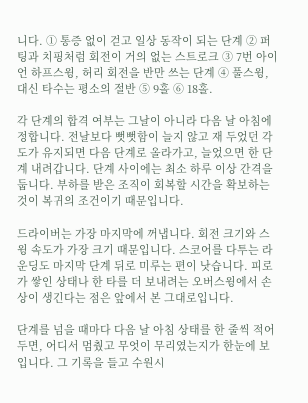니다. ① 통증 없이 걷고 일상 동작이 되는 단계 ② 퍼팅과 치핑처럼 회전이 거의 없는 스트로크 ③ 7번 아이언 하프스윙, 허리 회전을 반만 쓰는 단계 ④ 풀스윙, 대신 타수는 평소의 절반 ⑤ 9홀 ⑥ 18홀.

각 단계의 합격 여부는 그날이 아니라 다음 날 아침에 정합니다. 전날보다 뻣뻣함이 늘지 않고 재 두었던 각도가 유지되면 다음 단계로 올라가고, 늘었으면 한 단계 내려갑니다. 단계 사이에는 최소 하루 이상 간격을 둡니다. 부하를 받은 조직이 회복할 시간을 확보하는 것이 복귀의 조건이기 때문입니다.

드라이버는 가장 마지막에 꺼냅니다. 회전 크기와 스윙 속도가 가장 크기 때문입니다. 스코어를 다투는 라운딩도 마지막 단계 뒤로 미루는 편이 낫습니다. 피로가 쌓인 상태나 한 타를 더 보내려는 오버스윙에서 손상이 생긴다는 점은 앞에서 본 그대로입니다.

단계를 넘을 때마다 다음 날 아침 상태를 한 줄씩 적어 두면, 어디서 멈췄고 무엇이 무리였는지가 한눈에 보입니다. 그 기록을 들고 수원시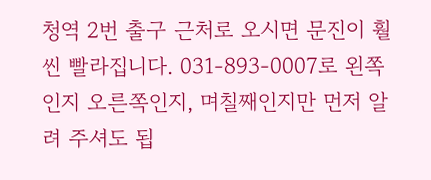청역 2번 출구 근처로 오시면 문진이 훨씬 빨라집니다. 031-893-0007로 왼쪽인지 오른쪽인지, 며칠째인지만 먼저 알려 주셔도 됩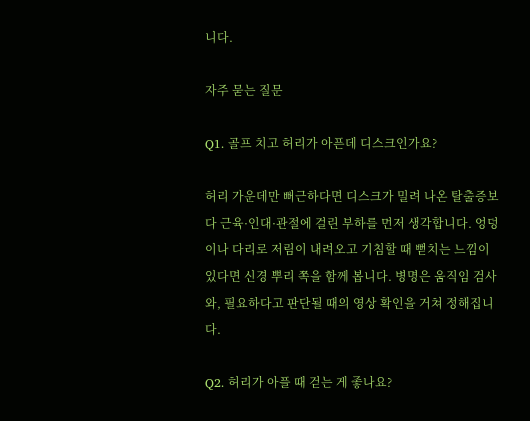니다.

자주 묻는 질문

Q1. 골프 치고 허리가 아픈데 디스크인가요?

허리 가운데만 뻐근하다면 디스크가 밀려 나온 탈출증보다 근육·인대·관절에 걸린 부하를 먼저 생각합니다. 엉덩이나 다리로 저림이 내려오고 기침할 때 뻗치는 느낌이 있다면 신경 뿌리 쪽을 함께 봅니다. 병명은 움직임 검사와, 필요하다고 판단될 때의 영상 확인을 거쳐 정해집니다.

Q2. 허리가 아플 때 걷는 게 좋나요?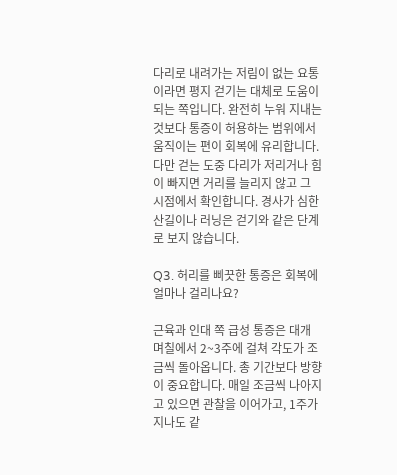다리로 내려가는 저림이 없는 요통이라면 평지 걷기는 대체로 도움이 되는 쪽입니다. 완전히 누워 지내는 것보다 통증이 허용하는 범위에서 움직이는 편이 회복에 유리합니다. 다만 걷는 도중 다리가 저리거나 힘이 빠지면 거리를 늘리지 않고 그 시점에서 확인합니다. 경사가 심한 산길이나 러닝은 걷기와 같은 단계로 보지 않습니다.

Q3. 허리를 삐끗한 통증은 회복에 얼마나 걸리나요?

근육과 인대 쪽 급성 통증은 대개 며칠에서 2~3주에 걸쳐 각도가 조금씩 돌아옵니다. 총 기간보다 방향이 중요합니다. 매일 조금씩 나아지고 있으면 관찰을 이어가고, 1주가 지나도 같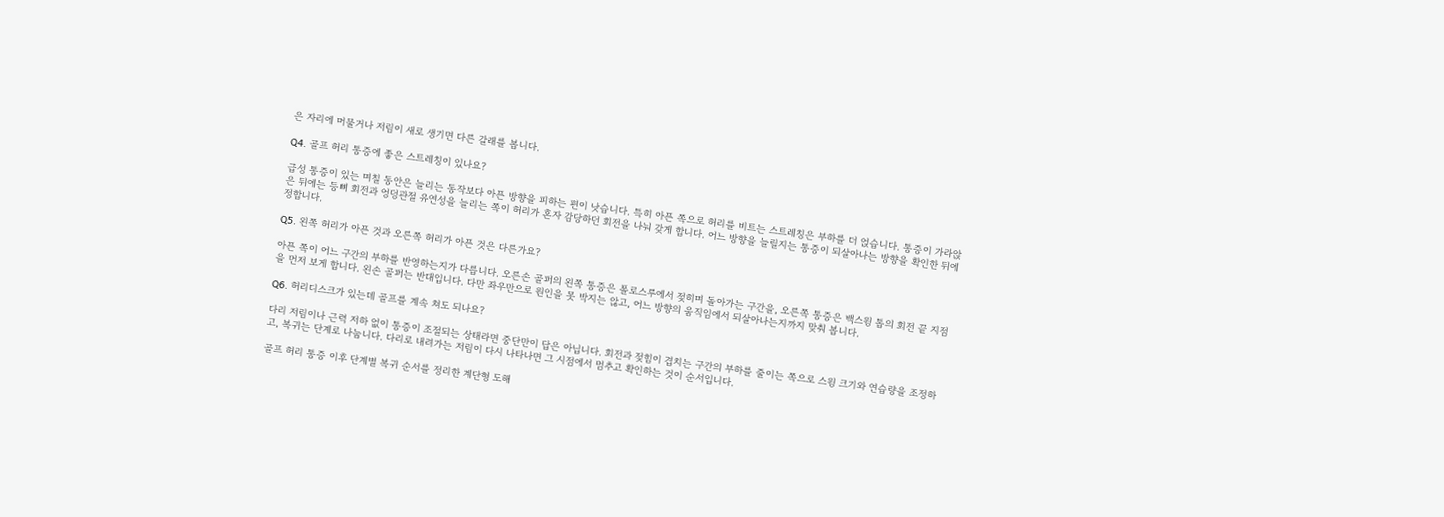은 자리에 머물거나 저림이 새로 생기면 다른 갈래를 봅니다.

Q4. 골프 허리 통증에 좋은 스트레칭이 있나요?

급성 통증이 있는 며칠 동안은 늘리는 동작보다 아픈 방향을 피하는 편이 낫습니다. 특히 아픈 쪽으로 허리를 비트는 스트레칭은 부하를 더 얹습니다. 통증이 가라앉은 뒤에는 등뼈 회전과 엉덩관절 유연성을 늘리는 쪽이 허리가 혼자 감당하던 회전을 나눠 갖게 합니다. 어느 방향을 늘릴지는 통증이 되살아나는 방향을 확인한 뒤에 정합니다.

Q5. 왼쪽 허리가 아픈 것과 오른쪽 허리가 아픈 것은 다른가요?

아픈 쪽이 어느 구간의 부하를 반영하는지가 다릅니다. 오른손 골퍼의 왼쪽 통증은 폴로스루에서 젖히며 돌아가는 구간을, 오른쪽 통증은 백스윙 톱의 회전 끝 지점을 먼저 보게 합니다. 왼손 골퍼는 반대입니다. 다만 좌우만으로 원인을 못 박지는 않고, 어느 방향의 움직임에서 되살아나는지까지 맞춰 봅니다.

Q6. 허리디스크가 있는데 골프를 계속 쳐도 되나요?

다리 저림이나 근력 저하 없이 통증이 조절되는 상태라면 중단만이 답은 아닙니다. 회전과 젖힘이 겹치는 구간의 부하를 줄이는 쪽으로 스윙 크기와 연습량을 조정하고, 복귀는 단계로 나눕니다. 다리로 내려가는 저림이 다시 나타나면 그 시점에서 멈추고 확인하는 것이 순서입니다.

골프 허리 통증 이후 단계별 복귀 순서를 정리한 계단형 도해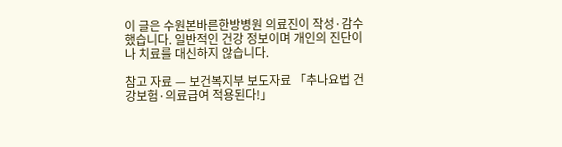이 글은 수원본바른한방병원 의료진이 작성·감수했습니다. 일반적인 건강 정보이며 개인의 진단이나 치료를 대신하지 않습니다.

참고 자료 — 보건복지부 보도자료 「추나요법 건강보험·의료급여 적용된다!」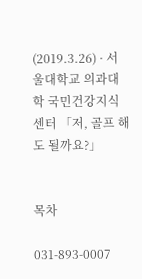(2019.3.26) · 서울대학교 의과대학 국민건강지식센터 「저, 골프 해도 될까요?」


목차

031-893-0007